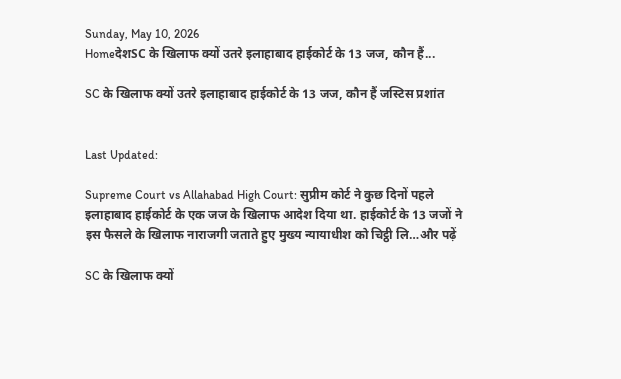Sunday, May 10, 2026
HomeदेशSC के खिलाफ क्यों उतरे इलाहाबाद हाईकोर्ट के 13 जज, कौन हैं...

SC के खिलाफ क्यों उतरे इलाहाबाद हाईकोर्ट के 13 जज, कौन हैं जस्टिस प्रशांत


Last Updated:

Supreme Court vs Allahabad High Court: सुप्रीम कोर्ट ने कुछ दिनों पहले इलाहाबाद हाईकोर्ट के एक जज के खिलाफ आदेश दिया था. हाईकोर्ट के 13 जजों ने इस फैसले के खिलाफ नाराजगी जताते हुए मुख्‍य न्‍यायाधीश को चिट्ठी लि…और पढ़ें

SC के खिलाफ क्यों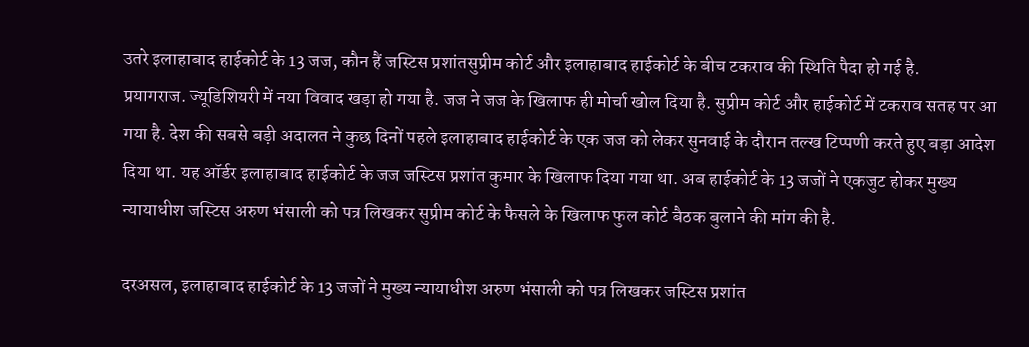उतरे इलाहाबाद हाईकोर्ट के 13 जज, कौन हैं जस्टिस प्रशांतसुप्रीम कोर्ट और इलाहाबाद हाईकोर्ट के बीच टकराव की स्थिति पैदा हो गई है.
प्रयागराज. ज्‍यूडिशियरी में नया विवाद खड़ा हो गया है. जज ने जज के खिलाफ ही मोर्चा खोल दिया है. सुप्रीम कोर्ट और हाईकोर्ट में टकराव सतह पर आ गया है. देश की सबसे बड़ी अदालत ने कुछ दिनों पहले इलाहाबाद हाईकोर्ट के एक जज को लेकर सुनवाई के दौरान तल्‍ख टिप्‍पणी करते हुए बड़ा आदेश दिया था. यह ऑर्डर इलाहाबाद हाईकोर्ट के जज जस्टिस प्रशांत कुमार के खिलाफ दिया गया था. अब हाईकोर्ट के 13 जजों ने एकजुट होकर मुख्‍य न्‍यायाधीश जस्टिस अरुण भंसाली को पत्र लिखकर सुप्रीम कोर्ट के फैसले के खिलाफ फुल कोर्ट बैठक बुलाने की मांग की है.

दरअसल, इलाहाबाद हाईकोर्ट के 13 जजों ने मुख्य न्यायाधीश अरुण भंसाली को पत्र लिखकर जस्टिस प्रशांत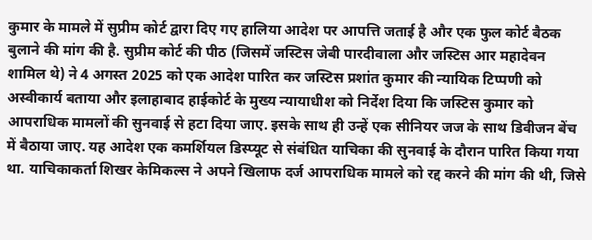कुमार के मामले में सुप्रीम कोर्ट द्वारा दिए गए हालिया आदेश पर आपत्ति जताई है और एक फुल कोर्ट बैठक बुलाने की मांग की है. सुप्रीम कोर्ट की पीठ (जिसमें जस्टिस जेबी पारदीवाला और जस्टिस आर महादेवन शामिल थे) ने 4 अगस्त 2025 को एक आदेश पारित कर जस्टिस प्रशांत कुमार की न्यायिक टिप्पणी को अस्वीकार्य बताया और इलाहाबाद हाईकोर्ट के मुख्य न्यायाधीश को निर्देश दिया कि जस्टिस कुमार को आपराधिक मामलों की सुनवाई से हटा दिया जाए. इसके साथ ही उन्हें एक सीनियर जज के साथ डिवीजन बेंच में बैठाया जाए. यह आदेश एक कमर्शियल डिस्‍प्‍यूट से संबंधित याचिका की सुनवाई के दौरान पारित किया गया था. याचिकाकर्ता शिखर केमिकल्स ने अपने खिलाफ दर्ज आपराधिक मामले को रद्द करने की मांग की थी, जिसे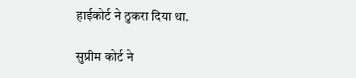हाईकोर्ट ने ठुकरा दिया था.

सुप्रीम कोर्ट ने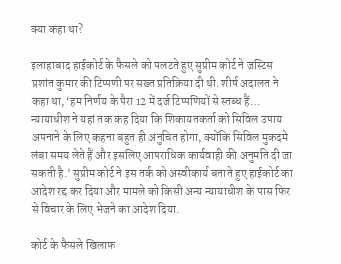क्‍या कहा था?

इलाहाबाद हाईकोर्ट के फैसले को पलटते हुए सुप्रीम कोर्ट ने जस्टिस प्रशांत कुमार की टिप्पणी पर सख्त प्रतिक्रिया दी थी. शीर्ष अदालत ने कहा था, ‘हम निर्णय के पैरा 12 में दर्ज टिप्पणियों से स्तब्ध हैं… न्यायाधीश ने यहां तक कह दिया कि शिकायतकर्ता को सिविल उपाय अपनाने के लिए कहना बहुत ही अनुचित होगा, क्योंकि सिविल मुकदमे लंबा समय लेते हैं और इसलिए आपराधिक कार्यवाही की अनुमति दी जा सकती है.’ सुप्रीम कोर्ट ने इस तर्क को अस्वीकार्य बताते हुए हाईकोर्ट का आदेश रद्द कर दिया और मामले को किसी अन्य न्यायाधीश के पास फिर से विचार के लिए भेजने का आदेश दिया.

कोर्ट के फैसले खिलाफ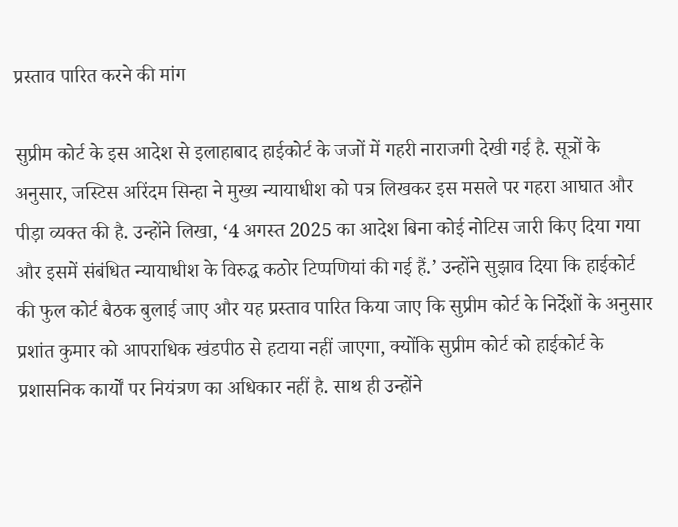प्रस्‍ताव पारित करने की मांग

सुप्रीम कोर्ट के इस आदेश से इलाहाबाद हाईकोर्ट के जजों में गहरी नाराजगी देखी गई है. सूत्रों के अनुसार, जस्टिस अरिंदम सिन्हा ने मुख्य न्यायाधीश को पत्र लिखकर इस मसले पर गहरा आघात और पीड़ा व्यक्त की है. उन्‍होंने लिखा, ‘4 अगस्त 2025 का आदेश बिना कोई नोटिस जारी किए दिया गया और इसमें संबंधित न्यायाधीश के विरुद्ध कठोर टिप्पणियां की गई हैं.’ उन्होंने सुझाव दिया कि हाईकोर्ट की फुल कोर्ट बैठक बुलाई जाए और यह प्रस्ताव पारित किया जाए कि सुप्रीम कोर्ट के निर्देशों के अनुसार प्रशांत कुमार को आपराधिक खंडपीठ से हटाया नहीं जाएगा, क्योंकि सुप्रीम कोर्ट को हाईकोर्ट के प्रशासनिक कार्यों पर नियंत्रण का अधिकार नहीं है. साथ ही उन्होंने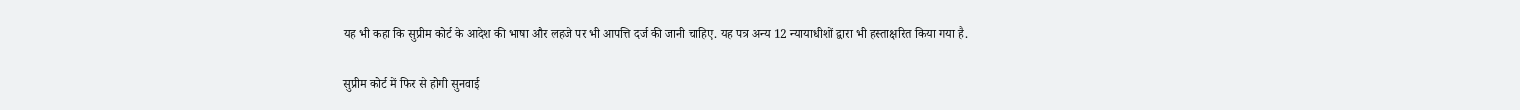यह भी कहा कि सुप्रीम कोर्ट के आदेश की भाषा और लहजे पर भी आपत्ति दर्ज की जानी चाहिए. यह पत्र अन्य 12 न्यायाधीशों द्वारा भी हस्ताक्षरित किया गया है.

सुप्रीम कोर्ट में फिर से होगी सुनवाई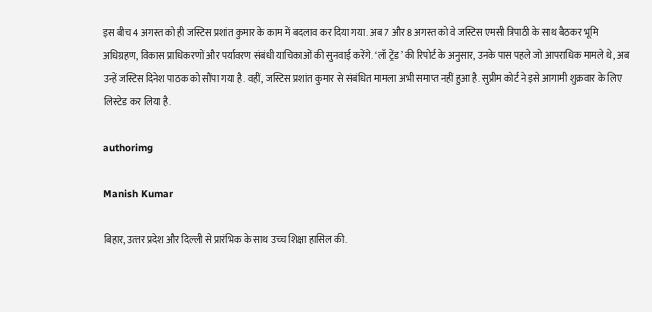इस बीच 4 अगस्त को ही जस्टिस प्रशांत कुमार के काम में बदलाव कर दिया गया. अब 7 और 8 अगस्त को वे जस्टिस एमसी त्रिपाठी के साथ बैठकर भूमि अधिग्रहण, विकास प्राधिकरणों और पर्यावरण संबंधी याचिकाओं की सुनवाई करेंगे. ‘लॉ ट्रेंड’ की रिपोर्ट के अनुसार, उनके पास पहले जो आपराधिक मामले थे, अब उन्हें जस्टिस दिनेश पाठक को सौंपा गया है. वहीं, जस्टिस प्रशांत कुमार से संबंधित मामला अभी समाप्त नहीं हुआ है. सुप्रीम कोर्ट ने इसे आगामी शुक्रवार के लिए लिस्‍टेड कर लिया है.

authorimg

Manish Kumar

बिहार, उत्‍तर प्रदेश और दिल्‍ली से प्रारंभिक के साथ उच्‍च शिक्षा हासिल की.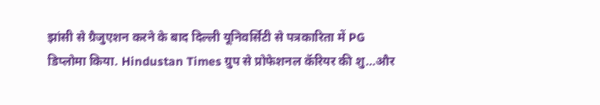झांसी से ग्रैजुएशन करने के बाद दिल्‍ली यूनिवर्सिटी से पत्रकारिता में PG डिप्‍लोमा किया. Hindustan Times ग्रुप से प्रोफेशनल कॅरियर की शु…और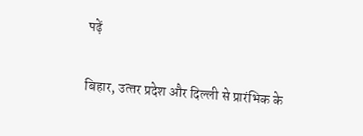पढ़ें

बिहार, उत्‍तर प्रदेश और दिल्‍ली से प्रारंभिक के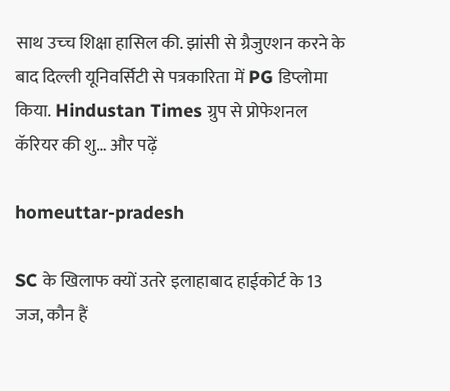साथ उच्‍च शिक्षा हासिल की. झांसी से ग्रैजुएशन करने के बाद दिल्‍ली यूनिवर्सिटी से पत्रकारिता में PG डिप्‍लोमा किया. Hindustan Times ग्रुप से प्रोफेशनल कॅरियर की शु… और पढ़ें

homeuttar-pradesh

SC के खिलाफ क्यों उतरे इलाहाबाद हाईकोर्ट के 13 जज, कौन हैं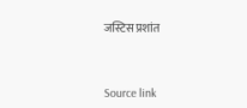जस्टिस प्रशांत



Source link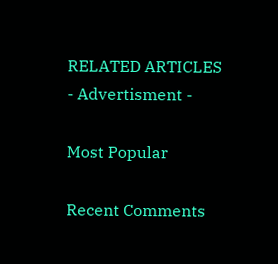RELATED ARTICLES
- Advertisment -

Most Popular

Recent Comments